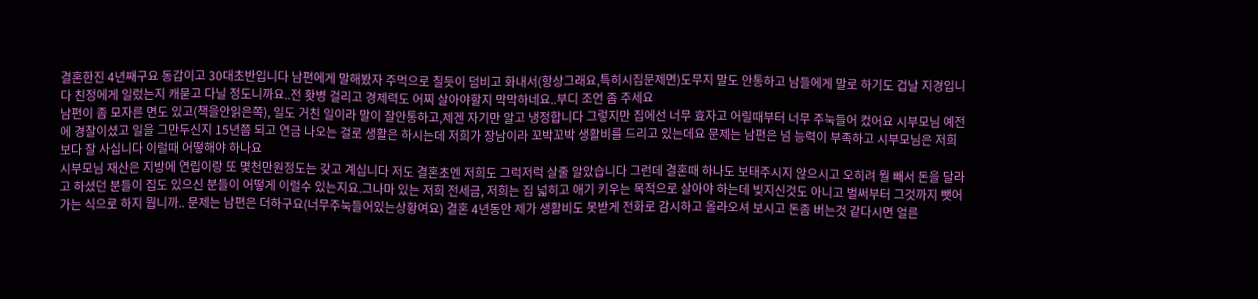결혼한진 4년째구요 동갑이고 30대초반입니다 남편에게 말해봤자 주먹으로 칠듯이 덤비고 화내서(항상그래요,특히시집문제면)도무지 말도 안통하고 남들에게 말로 하기도 겁날 지경입니다 친정에게 일렀는지 캐묻고 다닐 정도니까요..전 홧병 걸리고 경제력도 어찌 살아야할지 막막하네요..부디 조언 좀 주세요
남편이 좀 모자른 면도 있고(책을안읽은쪽), 일도 거친 일이라 말이 잘안통하고,제겐 자기만 알고 냉정합니다 그렇지만 집에선 너무 효자고 어릴때부터 너무 주눅들어 컸어요 시부모님 예전에 경찰이셨고 일을 그만두신지 15년쯤 되고 연금 나오는 걸로 생활은 하시는데 저희가 장남이라 꼬박꼬박 생활비를 드리고 있는데요 문제는 남편은 넘 능력이 부족하고 시부모님은 저희보다 잘 사십니다 이럴때 어떻해야 하나요
시부모님 재산은 지방에 연립이랑 또 몇천만원정도는 갖고 계십니다 저도 결혼초엔 저희도 그럭저럭 살줄 알았습니다 그런데 결혼때 하나도 보태주시지 않으시고 오히려 뭘 빼서 돈을 달라고 하셨던 분들이 집도 있으신 분들이 어떻게 이럴수 있는지요.그나마 있는 저희 전세금, 저희는 집 넓히고 애기 키우는 목적으로 살아야 하는데 빚지신것도 아니고 벌써부터 그것까지 뺏어가는 식으로 하지 뭡니까.. 문제는 남편은 더하구요(너무주눅들어있는상황여요) 결혼 4년동안 제가 생활비도 못받게 전화로 감시하고 올라오셔 보시고 돈좀 버는것 같다시면 얼른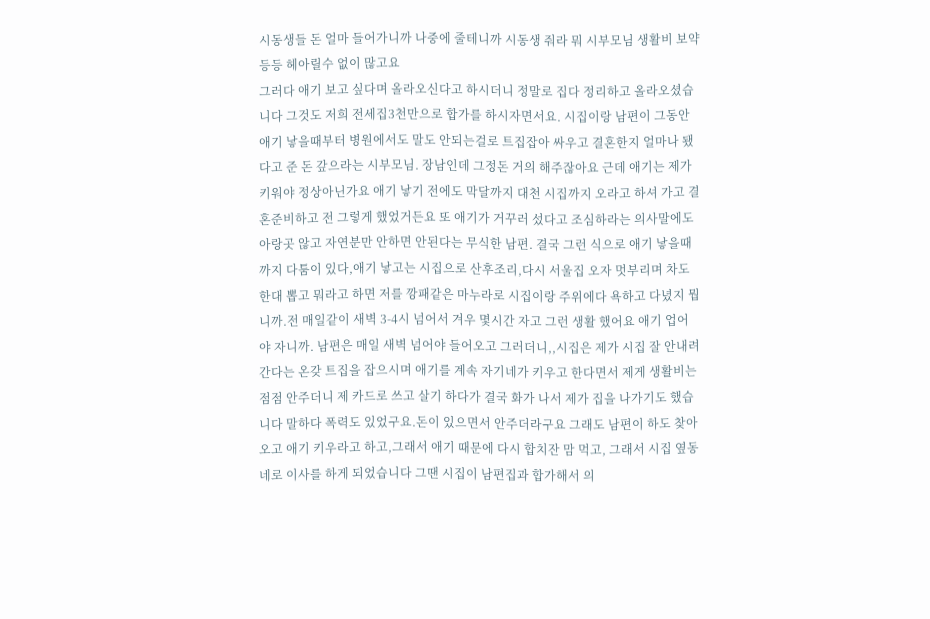시동생들 돈 얼마 들어가니까 나중에 줄테니까 시동생 줘라 뭐 시부모님 생활비 보약 등등 헤아릴수 없이 많고요
그러다 애기 보고 싶다며 올라오신다고 하시더니 정말로 집다 정리하고 올라오셨습니다 그것도 저희 전세집3천만으로 합가를 하시자면서요. 시집이랑 남편이 그동안 애기 낳을때부터 병원에서도 말도 안되는걸로 트집잡아 싸우고 결혼한지 얼마나 됐다고 준 돈 갚으라는 시부모님. 장남인데 그정돈 거의 해주잖아요 근데 애기는 제가 키워야 정상아닌가요 애기 낳기 전에도 막달까지 대천 시집까지 오라고 하셔 가고 결혼준비하고 전 그렇게 했었거든요 또 애기가 거꾸러 섰다고 조심하라는 의사말에도 아랑곳 않고 자연분만 안하면 안된다는 무식한 남편. 결국 그런 식으로 애기 낳을때까지 다툼이 있다,애기 낳고는 시집으로 산후조리,다시 서울집 오자 멋부리며 차도 한대 뽑고 뭐라고 하면 저를 깡패같은 마누라로 시집이랑 주위에다 욕하고 다녔지 뭡니까.전 매일같이 새벽 3-4시 넘어서 겨우 몇시간 자고 그런 생활 했어요 애기 업어야 자니까. 남편은 매일 새벽 넘어야 들어오고 그러더니,,시집은 제가 시집 잘 안내려간다는 온갖 트집을 잡으시며 애기를 계속 자기네가 키우고 한다면서 제게 생활비는 점점 안주더니 제 카드로 쓰고 살기 하다가 결국 화가 나서 제가 집을 나가기도 했습니다 말하다 폭력도 있었구요.돈이 있으면서 안주더라구요 그래도 남편이 하도 찾아오고 애기 키우라고 하고,그래서 애기 때문에 다시 합치잔 맘 먹고, 그래서 시집 옆동네로 이사를 하게 되었습니다 그땐 시집이 남편집과 합가해서 의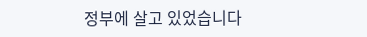정부에 살고 있었습니다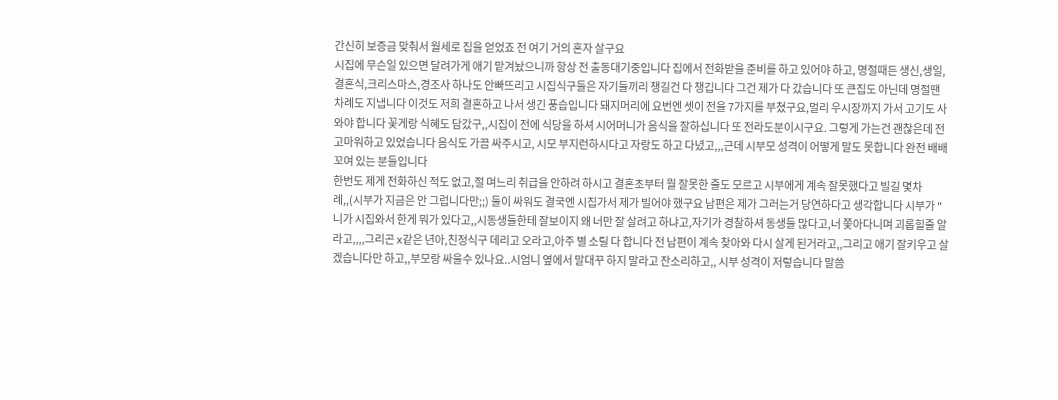간신히 보증금 맞춰서 월세로 집을 얻었죠 전 여기 거의 혼자 살구요
시집에 무슨일 있으면 달려가게 애기 맡겨놨으니까 항상 전 출동대기중입니다 집에서 전화받을 준비를 하고 있어야 하고, 명절때든 생신,생일,결혼식,크리스마스,경조사 하나도 안빠뜨리고 시집식구들은 자기들끼리 챙길건 다 챙깁니다 그건 제가 다 갔습니다 또 큰집도 아닌데 명절땐 차례도 지냅니다 이것도 저희 결혼하고 나서 생긴 풍습입니다 돼지머리에 요번엔 셋이 전을 7가지를 부쳤구요,멀리 우시장까지 가서 고기도 사와야 합니다 꽃게랑 식혜도 담갔구,,시집이 전에 식당을 하셔 시어머니가 음식을 잘하십니다 또 전라도분이시구요. 그렇게 가는건 괜찮은데 전 고마워하고 있었습니다 음식도 가끔 싸주시고, 시모 부지런하시다고 자랑도 하고 다녔고,,,근데 시부모 성격이 어떻게 말도 못합니다 완전 배배 꼬여 있는 분들입니다
한번도 제게 전화하신 적도 없고,절 며느리 취급을 안하려 하시고 결혼초부터 뭘 잘못한 줄도 모르고 시부에게 계속 잘못했다고 빌길 몇차례,,(시부가 지금은 안 그럽니다만;;) 둘이 싸워도 결국엔 시집가서 제가 빌어야 했구요 남편은 제가 그러는거 당연하다고 생각합니다 시부가 "니가 시집와서 한게 뭐가 있다고,,시동생들한테 잘보이지 왜 너만 잘 살려고 하냐고,자기가 경찰하셔 동생들 많다고,너 쫓아다니며 괴롭힐줄 알라고,,,,그리곤 x같은 년아,친정식구 데리고 오라고,아주 별 소릴 다 합니다 전 남편이 계속 찾아와 다시 살게 된거라고,,그리고 애기 잘키우고 살겠습니다만 하고,,부모랑 싸울수 있나요..시엄니 옆에서 말대꾸 하지 말라고 잔소리하고,, 시부 성격이 저렇습니다 말씀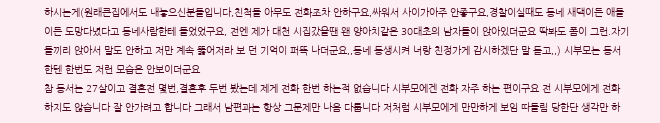하시는게(원래큰집에서도 내놓으신분들입니다,친척들 아무도 전화조차 안하구요,싸워서 사이가아주 안좋구요,경찰이실때도 동네 새댁이든 애들이든 도망다녔다고 동네사람한테 들었었구요, 전엔 제가 대천 시집갔을땐 왠 양아치같은 30대초의 남자들이 앉아있더군요 딱봐도 폼이 그런.자기들끼리 앉아서 말도 안하고 저만 계속 뚫어저라 보 던 기억이 퍼뜩 나더군요,,동네 동생시켜 너랑 친정가게 감시하겠단 말 듣고,,) 시부모는 동서한텐 한번도 저런 모습은 안보이더군요
참 동서는 27살이고 결혼전 몇번,결혼후 두번 봤는데 제게 전화 한번 하는적 없습니다 시부모에겐 전화 자주 하는 편이구요 전 시부모에게 전화 하지도 않습니다 잘 안가려고 합니다 그래서 남편과는 항상 그문제만 나옴 다툽니다 저처럼 시부모에게 만만하게 보임 따돌림 당한단 생각만 하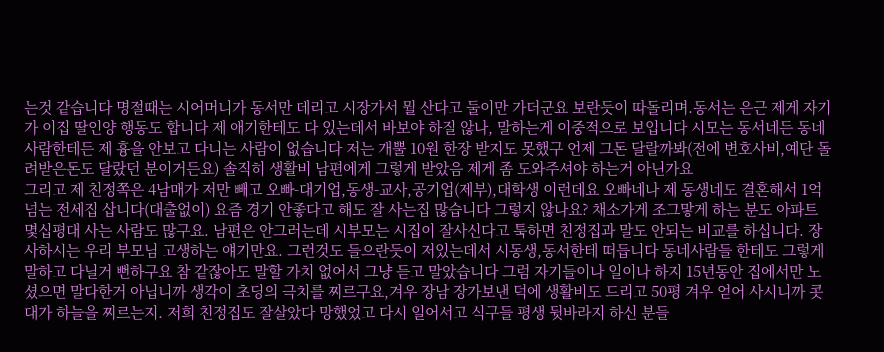는것 같습니다 명절때는 시어머니가 동서만 데리고 시장가서 뭘 산다고 둘이만 가더군요 보란듯이 따돌리며.동서는 은근 제게 자기가 이집 딸인양 행동도 합니다 제 애기한테도 다 있는데서 바보야 하질 않나, 말하는게 이중적으로 보입니다 시모는 동서네든 동네사람한테든 제 흉을 안보고 다니는 사람이 없습니다 저는 개뿔 10원 한장 받지도 못했구 언제 그돈 달랄까봐(전에 변호사비,예단 돌려받은돈도 달랐던 분이거든요) 솔직히 생활비 남편에게 그렇게 받았음 제게 좀 도와주셔야 하는거 아닌가요
그리고 제 친정쪽은 4남매가 저만 빼고 오빠-대기업,동생-교사,공기업(제부),대학생 이런데요 오빠네나 제 동생네도 결혼해서 1억 넘는 전세집 삽니다(대출없이) 요즘 경기 안좋다고 해도 잘 사는집 많습니다 그렇지 않나요? 채소가게 조그맣게 하는 분도 아파트 몇십평대 사는 사람도 많구요. 남편은 안그러는데 시부모는 시집이 잘사신다고 툭하면 친정집과 말도 안되는 비교를 하십니다. 장사하시는 우리 부모님 고생하는 얘기만요. 그런것도 들으란듯이 저있는데서 시동생,동서한테 떠듭니다 동네사람들 한테도 그렇게 말하고 다닐거 뻔하구요 참 같잖아도 말할 가치 없어서 그냥 듣고 말았습니다 그럼 자기들이나 일이나 하지 15년동안 집에서만 노셨으면 말다한거 아닙니까 생각이 초딩의 극치를 찌르구요,겨우 장남 장가보낸 덕에 생활비도 드리고 50평 겨우 얻어 사시니까 콧대가 하늘을 찌르는지. 저희 친정집도 잘살았다 망했었고 다시 일어서고 식구들 평생 뒷바라지 하신 분들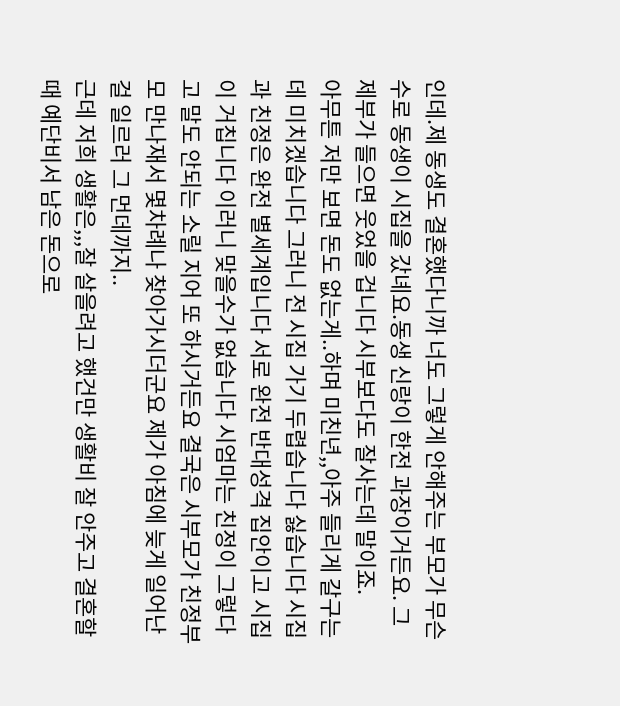인데.제 동생도 결혼했다니까 너도 그렇게 안해주는 부모가 무슨수로 동생이 시집을 갔녜요.동생 신랑이 한전 과장이거든요. 그 제부가 들으면 웃었을 겁니다 시부보다도 잘사는데 말이죠.
아무튼 저만 보면 돈도 없는게..하며 미친년,,아주 들리게 갈구는데 미치겠습니다 그러니 전 시집 가기 두렵습니다 싫습니다 시집과 친정은 완전 별세계입니다 서로 완전 반대성격 집안이고 시집이 거칩니다 이러니 맞을수가 없습니다 시엄마는 친정이 그렇다고 말도 안되는 소릴 지어 또 하시거든요 결국은 시부모가 친정부모 만나재서 몇차례나 찾아가시더군요 제가 아침에 늦게 일어난걸 일르러 그 먼데까지..
근데 저희 생활은,,,잘 살을려고 했건만 생활비 잘 안주고 결혼할때 예단비서 남은 돈으로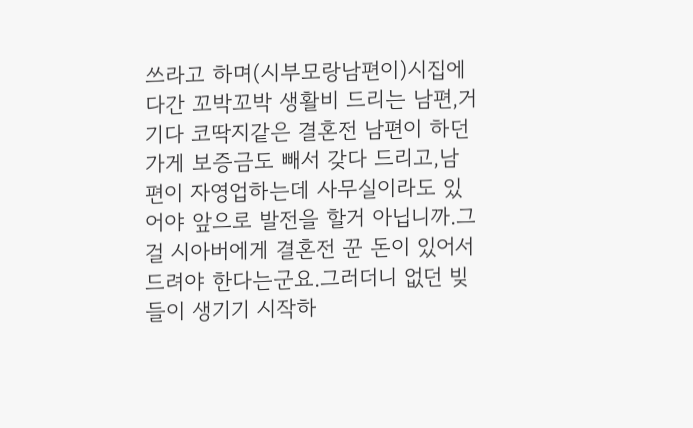쓰라고 하며(시부모랑남편이)시집에다간 꼬박꼬박 생활비 드리는 남편,거기다 코딱지같은 결혼전 남편이 하던 가게 보증금도 빼서 갖다 드리고,남편이 자영업하는데 사무실이라도 있어야 앞으로 발전을 할거 아닙니까.그걸 시아버에게 결혼전 꾼 돈이 있어서 드려야 한다는군요.그러더니 없던 빚들이 생기기 시작하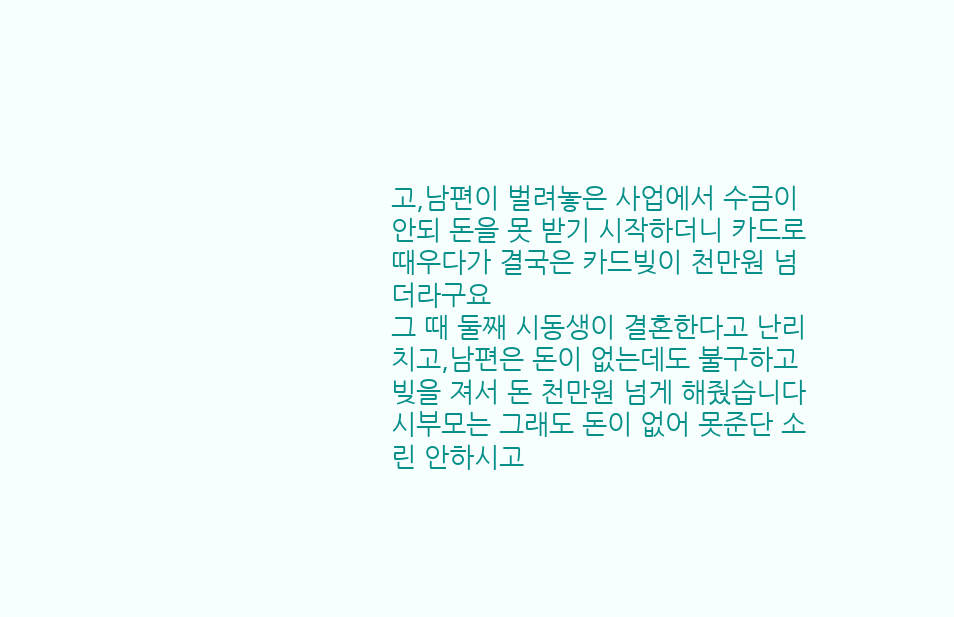고,남편이 벌려놓은 사업에서 수금이 안되 돈을 못 받기 시작하더니 카드로 때우다가 결국은 카드빚이 천만원 넘더라구요
그 때 둘째 시동생이 결혼한다고 난리치고,남편은 돈이 없는데도 불구하고 빚을 져서 돈 천만원 넘게 해줬습니다 시부모는 그래도 돈이 없어 못준단 소린 안하시고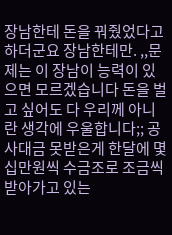장남한테 돈을 꿔줬었다고 하더군요 장남한테만. ,,문제는 이 장남이 능력이 있으면 모르겠습니다 돈을 벌고 싶어도 다 우리께 아니란 생각에 우울합니다;; 공사대금 못받은게 한달에 몇십만원씩 수금조로 조금씩 받아가고 있는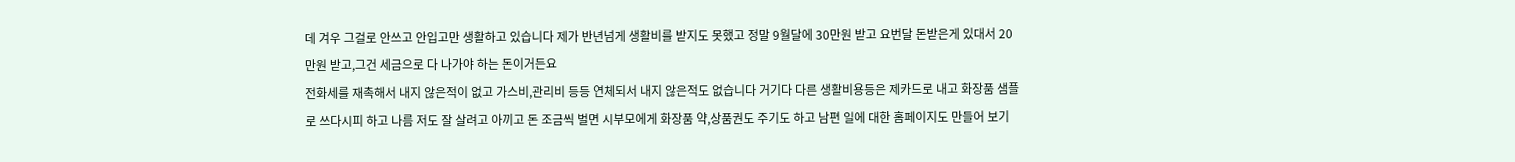데 겨우 그걸로 안쓰고 안입고만 생활하고 있습니다 제가 반년넘게 생활비를 받지도 못했고 정말 9월달에 30만원 받고 요번달 돈받은게 있대서 20만원 받고,그건 세금으로 다 나가야 하는 돈이거든요
전화세를 재촉해서 내지 않은적이 없고 가스비,관리비 등등 연체되서 내지 않은적도 없습니다 거기다 다른 생활비용등은 제카드로 내고 화장품 샘플로 쓰다시피 하고 나름 저도 잘 살려고 아끼고 돈 조금씩 벌면 시부모에게 화장품 약,상품권도 주기도 하고 남편 일에 대한 홈페이지도 만들어 보기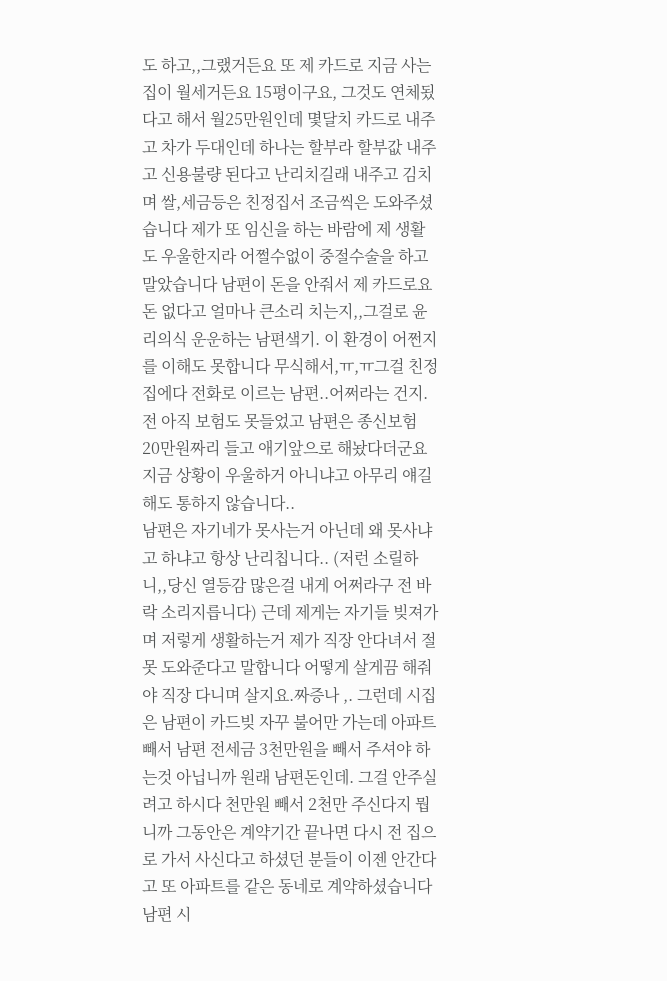도 하고,,그랬거든요 또 제 카드로 지금 사는 집이 월세거든요 15평이구요, 그것도 연체됬다고 해서 월25만원인데 몇달치 카드로 내주고 차가 두대인데 하나는 할부라 할부값 내주고 신용불량 된다고 난리치길래 내주고 김치며 쌀,세금등은 친정집서 조금씩은 도와주셨습니다 제가 또 임신을 하는 바람에 제 생활도 우울한지라 어쩔수없이 중절수술을 하고 말았습니다 남편이 돈을 안줘서 제 카드로요 돈 없다고 얼마나 큰소리 치는지,,그걸로 윤리의식 운운하는 남편샠기. 이 환경이 어쩐지를 이해도 못합니다 무식해서,ㅠ,ㅠ그걸 친정집에다 전화로 이르는 남편..어쩌라는 건지.전 아직 보험도 못들었고 남편은 종신보험 20만원짜리 들고 애기앞으로 해놨다더군요 지금 상황이 우울하거 아니냐고 아무리 얘길해도 통하지 않습니다..
남편은 자기네가 못사는거 아닌데 왜 못사냐고 하냐고 항상 난리칩니다.. (저런 소릴하니,,당신 열등감 많은걸 내게 어쩌라구 전 바락 소리지릅니다) 근데 제게는 자기들 빚져가며 저렇게 생활하는거 제가 직장 안다녀서 절 못 도와준다고 말합니다 어떻게 살게끔 해줘야 직장 다니며 살지요.짜증나 ,. 그런데 시집은 남편이 카드빚 자꾸 불어만 가는데 아파트 빼서 남편 전세금 3천만원을 빼서 주셔야 하는것 아닙니까 원래 남편돈인데. 그걸 안주실려고 하시다 천만원 빼서 2천만 주신다지 뭡니까 그동안은 계약기간 끝나면 다시 전 집으로 가서 사신다고 하셨던 분들이 이젠 안간다고 또 아파트를 같은 동네로 계약하셨습니다 남편 시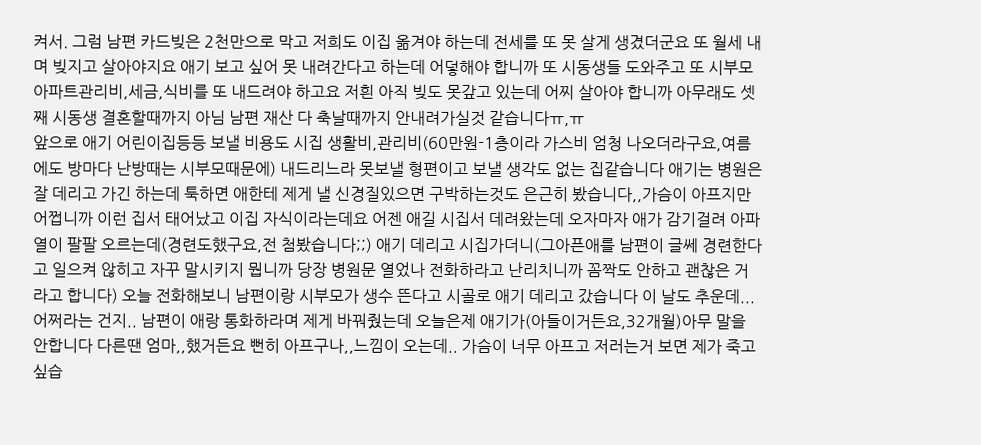켜서. 그럼 남편 카드빚은 2천만으로 막고 저희도 이집 옮겨야 하는데 전세를 또 못 살게 생겼더군요 또 월세 내며 빚지고 살아야지요 애기 보고 싶어 못 내려간다고 하는데 어덯해야 합니까 또 시동생들 도와주고 또 시부모 아파트관리비,세금,식비를 또 내드려야 하고요 저흰 아직 빚도 못갚고 있는데 어찌 살아야 합니까 아무래도 셋째 시동생 결혼할때까지 아님 남편 재산 다 축날때까지 안내려가실것 같습니다ㅠ,ㅠ
앞으로 애기 어린이집등등 보낼 비용도 시집 생활비,관리비(60만원-1층이라 가스비 엄청 나오더라구요,여름에도 방마다 난방때는 시부모때문에) 내드리느라 못보낼 형편이고 보낼 생각도 없는 집같습니다 애기는 병원은 잘 데리고 가긴 하는데 툭하면 애한테 제게 낼 신경질있으면 구박하는것도 은근히 봤습니다,,가슴이 아프지만 어쩝니까 이런 집서 태어났고 이집 자식이라는데요 어젠 애길 시집서 데려왔는데 오자마자 애가 감기걸려 아파 열이 팔팔 오르는데(경련도했구요,전 첨봤습니다;;) 애기 데리고 시집가더니(그아픈애를 남편이 글쎄 경련한다고 일으켜 않히고 자꾸 말시키지 뭡니까 당장 병원문 열었나 전화하라고 난리치니까 꼼짝도 안하고 괜찮은 거라고 합니다) 오늘 전화해보니 남편이랑 시부모가 생수 뜬다고 시골로 애기 데리고 갔습니다 이 날도 추운데...어쩌라는 건지.. 남편이 애랑 통화하라며 제게 바꿔줬는데 오늘은제 애기가(아들이거든요,32개월)아무 말을 안합니다 다른땐 엄마,,했거든요 뻔히 아프구나,,느낌이 오는데.. 가슴이 너무 아프고 저러는거 보면 제가 죽고 싶습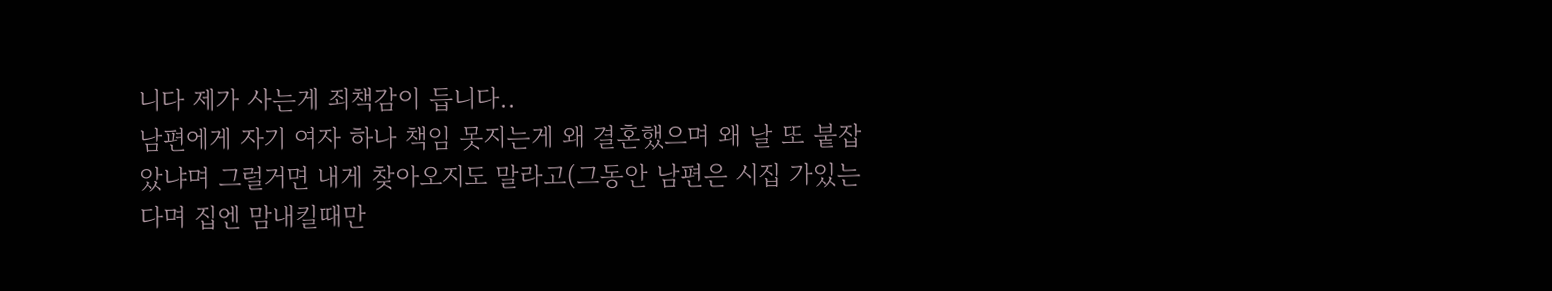니다 제가 사는게 죄책감이 듭니다..
남편에게 자기 여자 하나 책임 못지는게 왜 결혼했으며 왜 날 또 붙잡았냐며 그럴거면 내게 찾아오지도 말라고(그동안 남편은 시집 가있는다며 집엔 맘내킬때만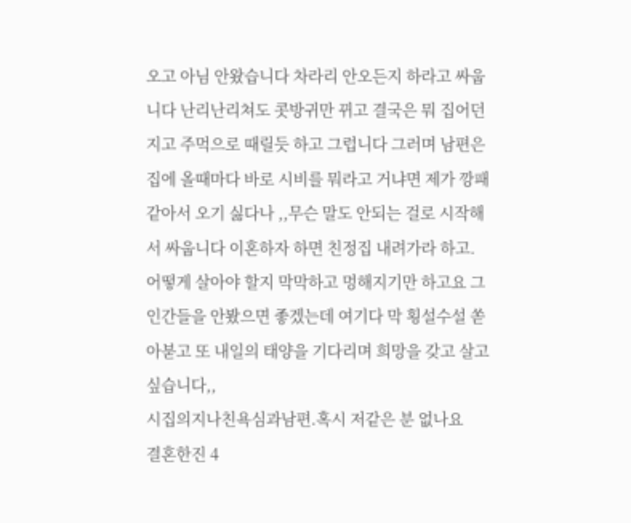오고 아님 안왔습니다 차라리 안오든지 하라고 싸웁니다 난리난리쳐도 콧방귀만 뀌고 결국은 뭐 집어던지고 주먹으로 때릴듯 하고 그럽니다 그러며 남편은 집에 올때마다 바로 시비를 뭐라고 거냐면 제가 깡패같아서 오기 싫다나 ,,무슨 말도 안되는 걸로 시작해서 싸웁니다 이혼하자 하면 친정집 내려가라 하고. 어떻게 살아야 할지 막막하고 멍해지기만 하고요 그 인간들을 안봤으면 좋겠는데 여기다 막 횡설수설 쏟아붇고 또 내일의 태양을 기다리며 희망을 갖고 살고 싶습니다,,
시집의지나친욕심과남편.혹시 저같은 분 없나요
결혼한진 4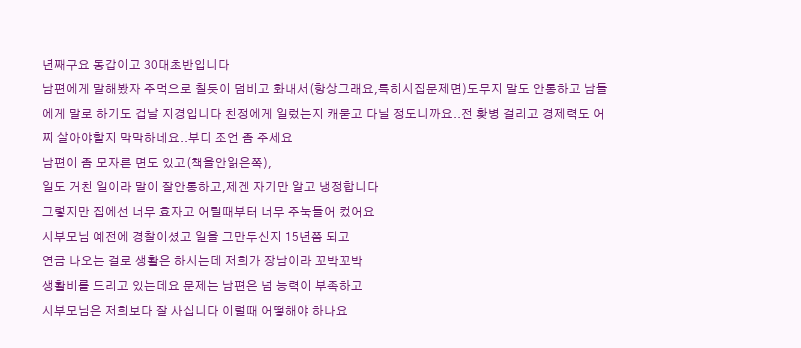년째구요 동갑이고 30대초반입니다
남편에게 말해봤자 주먹으로 칠듯이 덤비고 화내서(항상그래요,특히시집문제면)도무지 말도 안통하고 남들에게 말로 하기도 겁날 지경입니다 친정에게 일렀는지 캐묻고 다닐 정도니까요..전 홧병 걸리고 경제력도 어찌 살아야할지 막막하네요..부디 조언 좀 주세요
남편이 좀 모자른 면도 있고(책을안읽은쪽),
일도 거친 일이라 말이 잘안통하고,제겐 자기만 알고 냉정합니다
그렇지만 집에선 너무 효자고 어릴때부터 너무 주눅들어 컸어요
시부모님 예전에 경찰이셨고 일을 그만두신지 15년쯤 되고
연금 나오는 걸로 생활은 하시는데 저희가 장남이라 꼬박꼬박
생활비를 드리고 있는데요 문제는 남편은 넘 능력이 부족하고
시부모님은 저희보다 잘 사십니다 이럴때 어떻해야 하나요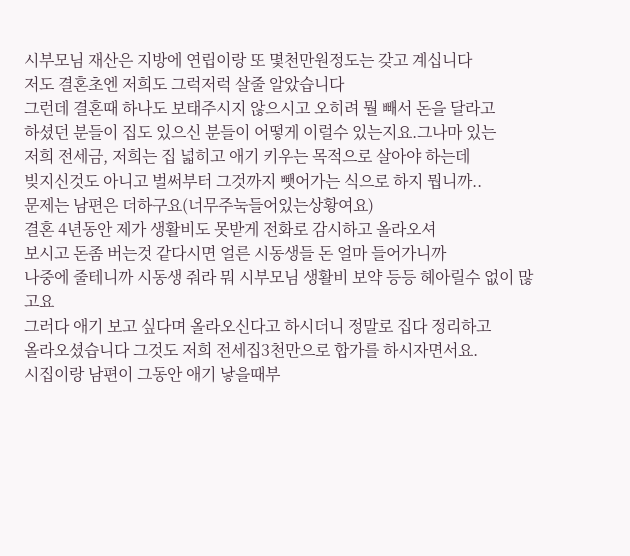시부모님 재산은 지방에 연립이랑 또 몇천만원정도는 갖고 계십니다
저도 결혼초엔 저희도 그럭저럭 살줄 알았습니다
그런데 결혼때 하나도 보태주시지 않으시고 오히려 뭘 빼서 돈을 달라고
하셨던 분들이 집도 있으신 분들이 어떻게 이럴수 있는지요.그나마 있는
저희 전세금, 저희는 집 넓히고 애기 키우는 목적으로 살아야 하는데
빚지신것도 아니고 벌써부터 그것까지 뺏어가는 식으로 하지 뭡니까..
문제는 남편은 더하구요(너무주눅들어있는상황여요)
결혼 4년동안 제가 생활비도 못받게 전화로 감시하고 올라오셔
보시고 돈좀 버는것 같다시면 얼른 시동생들 돈 얼마 들어가니까
나중에 줄테니까 시동생 줘라 뭐 시부모님 생활비 보약 등등 헤아릴수 없이 많고요
그러다 애기 보고 싶다며 올라오신다고 하시더니 정말로 집다 정리하고
올라오셨습니다 그것도 저희 전세집3천만으로 합가를 하시자면서요.
시집이랑 남편이 그동안 애기 낳을때부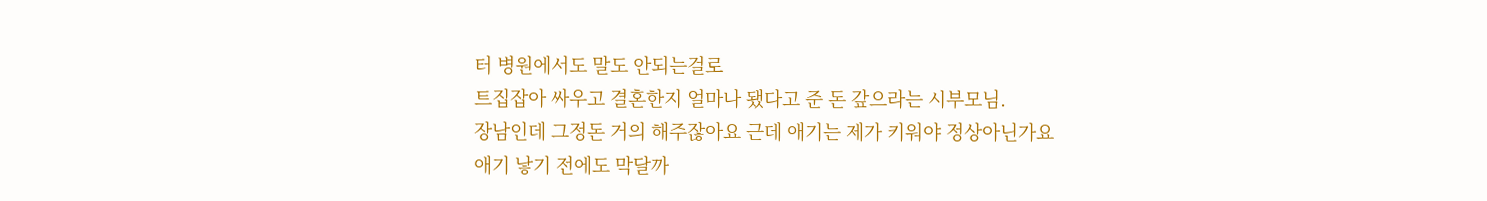터 병원에서도 말도 안되는걸로
트집잡아 싸우고 결혼한지 얼마나 됐다고 준 돈 갚으라는 시부모님.
장남인데 그정돈 거의 해주잖아요 근데 애기는 제가 키워야 정상아닌가요
애기 낳기 전에도 막달까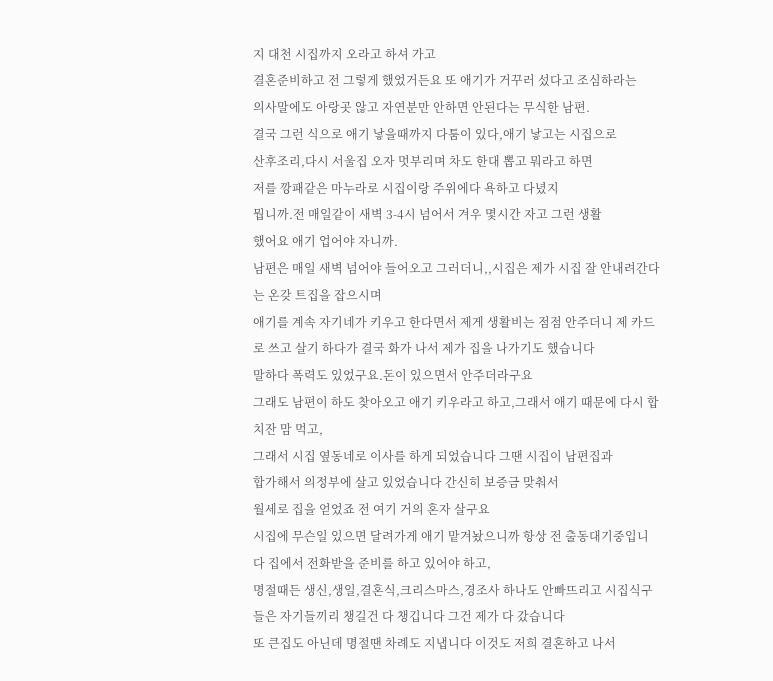지 대천 시집까지 오라고 하셔 가고
결혼준비하고 전 그렇게 했었거든요 또 애기가 거꾸러 섰다고 조심하라는
의사말에도 아랑곳 않고 자연분만 안하면 안된다는 무식한 남편.
결국 그런 식으로 애기 낳을때까지 다툼이 있다,애기 낳고는 시집으로
산후조리,다시 서울집 오자 멋부리며 차도 한대 뽑고 뭐라고 하면
저를 깡패같은 마누라로 시집이랑 주위에다 욕하고 다녔지
뭡니까.전 매일같이 새벽 3-4시 넘어서 겨우 몇시간 자고 그런 생활
했어요 애기 업어야 자니까.
남편은 매일 새벽 넘어야 들어오고 그러더니,,시집은 제가 시집 잘 안내려간다는 온갖 트집을 잡으시며
애기를 계속 자기네가 키우고 한다면서 제게 생활비는 점점 안주더니 제 카드로 쓰고 살기 하다가 결국 화가 나서 제가 집을 나가기도 했습니다
말하다 폭력도 있었구요.돈이 있으면서 안주더라구요
그래도 남편이 하도 찾아오고 애기 키우라고 하고,그래서 애기 때문에 다시 합치잔 맘 먹고,
그래서 시집 옆동네로 이사를 하게 되었습니다 그땐 시집이 남편집과
합가해서 의정부에 살고 있었습니다 간신히 보증금 맞춰서
월세로 집을 얻었죠 전 여기 거의 혼자 살구요
시집에 무슨일 있으면 달려가게 애기 맡겨놨으니까 항상 전 출동대기중입니다 집에서 전화받을 준비를 하고 있어야 하고,
명절때든 생신,생일,결혼식,크리스마스,경조사 하나도 안빠뜨리고 시집식구들은 자기들끼리 챙길건 다 챙깁니다 그건 제가 다 갔습니다
또 큰집도 아닌데 명절땐 차례도 지냅니다 이것도 저희 결혼하고 나서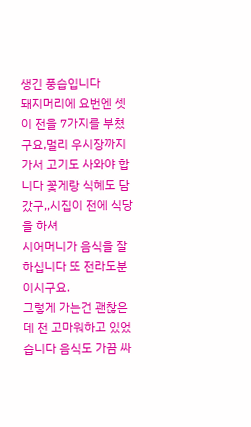생긴 풍습입니다
돼지머리에 요번엔 셋이 전을 7가지를 부쳤구요,멀리 우시장까지 가서 고기도 사와야 합니다 꽃게랑 식혜도 담갔구,,시집이 전에 식당을 하셔
시어머니가 음식을 잘하십니다 또 전라도분이시구요.
그렇게 가는건 괜찮은데 전 고마워하고 있었습니다 음식도 가끔 싸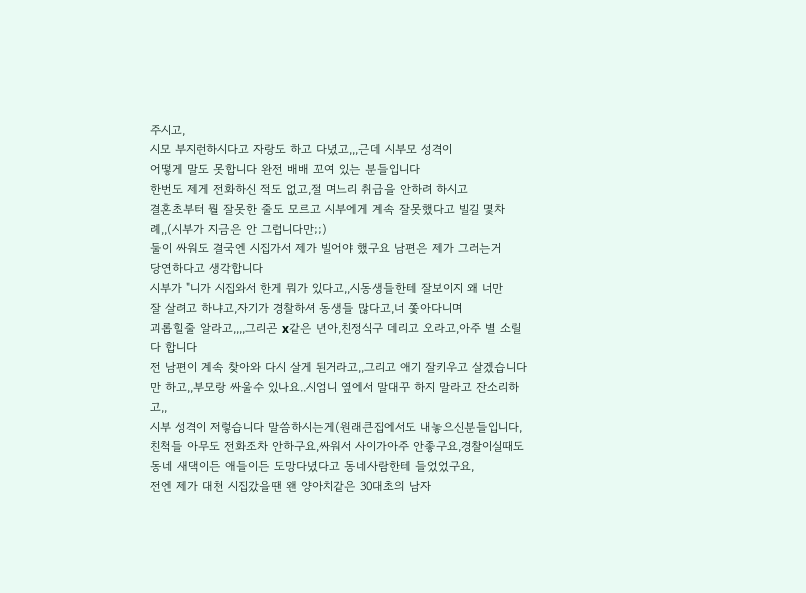주시고,
시모 부지런하시다고 자랑도 하고 다녔고,,,근데 시부모 성격이
어떻게 말도 못합니다 완전 배배 꼬여 있는 분들입니다
한번도 제게 전화하신 적도 없고,절 며느리 취급을 안하려 하시고
결혼초부터 뭘 잘못한 줄도 모르고 시부에게 계속 잘못했다고 빌길 몇차례,,(시부가 지금은 안 그럽니다만;;)
둘이 싸워도 결국엔 시집가서 제가 빌어야 했구요 남편은 제가 그러는거
당연하다고 생각합니다
시부가 "니가 시집와서 한게 뭐가 있다고,,시동생들한테 잘보이지 왜 너만
잘 살려고 하냐고,자기가 경찰하셔 동생들 많다고,너 쫓아다니며
괴롭힐줄 알라고,,,,그리곤 x같은 년아,친정식구 데리고 오라고,아주 별 소릴 다 합니다
전 남편이 계속 찾아와 다시 살게 된거라고,,그리고 애기 잘키우고 살겠습니다만 하고,,부모랑 싸울수 있나요..시엄니 옆에서 말대꾸 하지 말라고 잔소리하고,,
시부 성격이 저렇습니다 말씀하시는게(원래큰집에서도 내놓으신분들입니다,친척들 아무도 전화조차 안하구요,싸워서 사이가아주 안좋구요,경찰이실때도 동네 새댁이든 애들이든 도망다녔다고 동네사람한테 들었었구요,
전엔 제가 대천 시집갔을땐 왠 양아치같은 30대초의 남자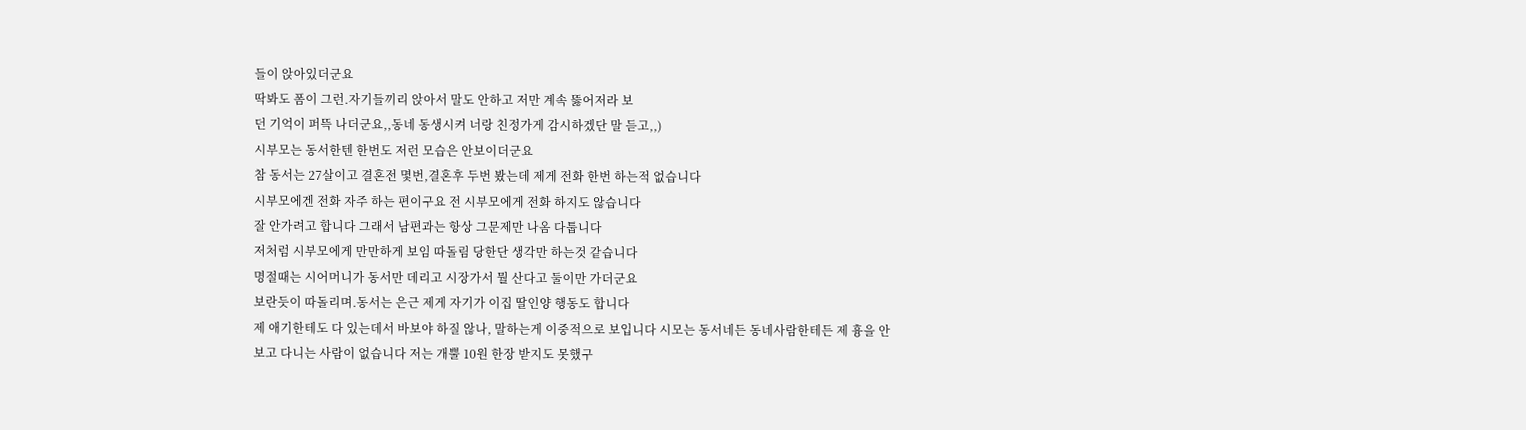들이 앉아있더군요
딱봐도 폼이 그런.자기들끼리 앉아서 말도 안하고 저만 계속 뚫어저라 보
던 기억이 퍼뜩 나더군요,,동네 동생시켜 너랑 친정가게 감시하겠단 말 듣고,,)
시부모는 동서한텐 한번도 저런 모습은 안보이더군요
참 동서는 27살이고 결혼전 몇번,결혼후 두번 봤는데 제게 전화 한번 하는적 없습니다
시부모에겐 전화 자주 하는 편이구요 전 시부모에게 전화 하지도 않습니다
잘 안가려고 합니다 그래서 남편과는 항상 그문제만 나옴 다툽니다
저처럼 시부모에게 만만하게 보임 따돌림 당한단 생각만 하는것 같습니다
명절때는 시어머니가 동서만 데리고 시장가서 뭘 산다고 둘이만 가더군요
보란듯이 따돌리며.동서는 은근 제게 자기가 이집 딸인양 행동도 합니다
제 애기한테도 다 있는데서 바보야 하질 않나, 말하는게 이중적으로 보입니다 시모는 동서네든 동네사람한테든 제 흉을 안보고 다니는 사람이 없습니다 저는 개뿔 10원 한장 받지도 못했구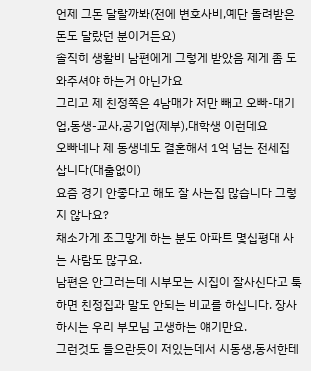언제 그돈 달랄까봐(전에 변호사비,예단 돌려받은돈도 달랐던 분이거든요)
솔직히 생활비 남편에게 그렇게 받았음 제게 좀 도와주셔야 하는거 아닌가요
그리고 제 친정쪽은 4남매가 저만 빼고 오빠-대기업,동생-교사,공기업(제부),대학생 이런데요
오빠네나 제 동생네도 결혼해서 1억 넘는 전세집 삽니다(대출없이)
요즘 경기 안좋다고 해도 잘 사는집 많습니다 그렇지 않나요?
채소가게 조그맣게 하는 분도 아파트 몇십평대 사는 사람도 많구요.
남편은 안그러는데 시부모는 시집이 잘사신다고 툭하면 친정집과 말도 안되는 비교를 하십니다. 장사하시는 우리 부모님 고생하는 얘기만요.
그런것도 들으란듯이 저있는데서 시동생,동서한테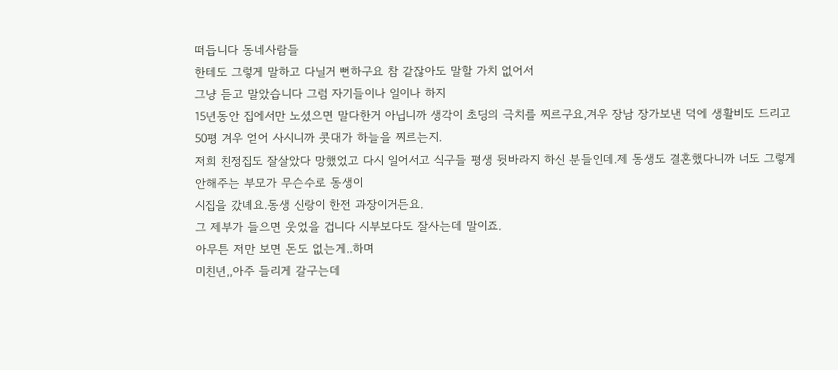떠듭니다 동네사람들
한테도 그렇게 말하고 다닐거 뻔하구요 참 같잖아도 말할 가치 없어서
그냥 듣고 말았습니다 그럼 자기들이나 일이나 하지
15년동안 집에서만 노셨으면 말다한거 아닙니까 생각이 초딩의 극치를 찌르구요,겨우 장남 장가보낸 덕에 생활비도 드리고 50평 겨우 얻어 사시니까 콧대가 하늘을 찌르는지.
저희 친정집도 잘살았다 망했었고 다시 일어서고 식구들 평생 뒷바라지 하신 분들인데.제 동생도 결혼했다니까 너도 그렇게 안해주는 부모가 무슨수로 동생이
시집을 갔녜요.동생 신랑이 한전 과장이거든요.
그 제부가 들으면 웃었을 겁니다 시부보다도 잘사는데 말이죠.
아무튼 저만 보면 돈도 없는게..하며
미친년,,아주 들리게 갈구는데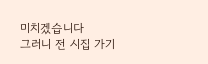미치겠습니다
그러니 전 시집 가기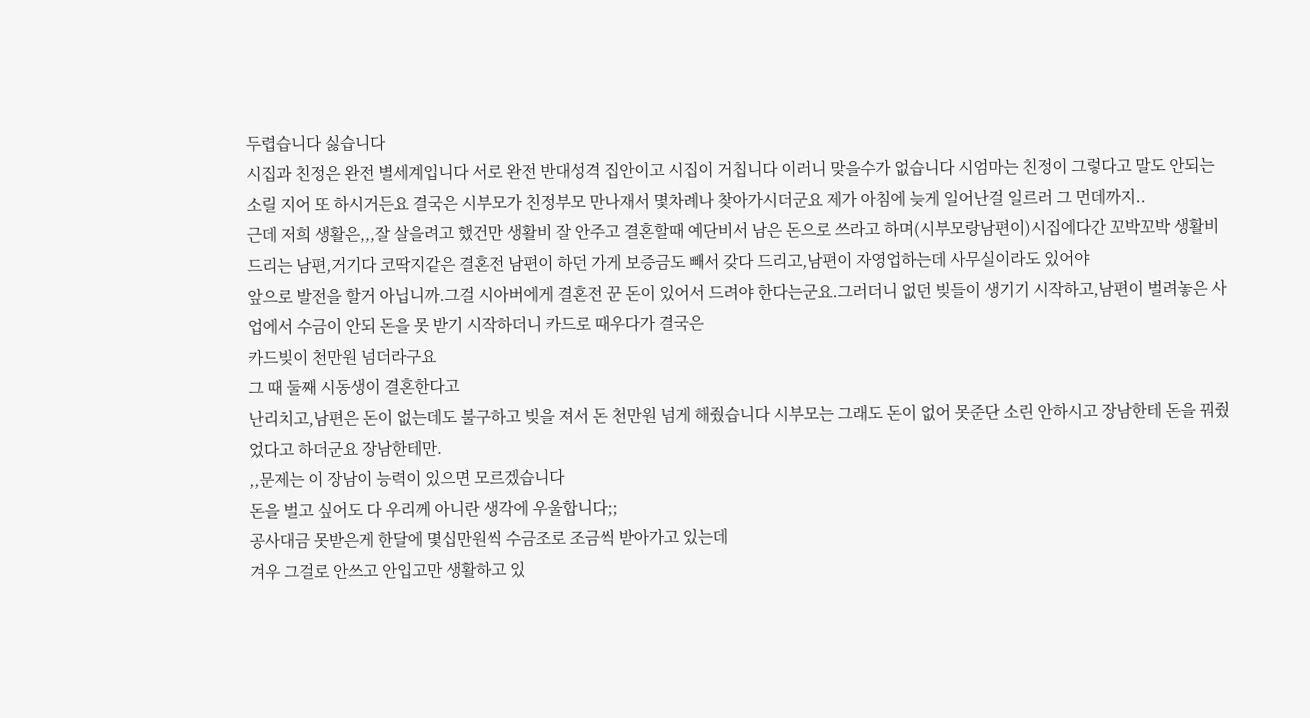두렵습니다 싫습니다
시집과 친정은 완전 별세계입니다 서로 완전 반대성격 집안이고 시집이 거칩니다 이러니 맞을수가 없습니다 시엄마는 친정이 그렇다고 말도 안되는 소릴 지어 또 하시거든요 결국은 시부모가 친정부모 만나재서 몇차례나 찾아가시더군요 제가 아침에 늦게 일어난걸 일르러 그 먼데까지..
근데 저희 생활은,,,잘 살을려고 했건만 생활비 잘 안주고 결혼할때 예단비서 남은 돈으로 쓰라고 하며(시부모랑남편이)시집에다간 꼬박꼬박 생활비 드리는 남편,거기다 코딱지같은 결혼전 남편이 하던 가게 보증금도 빼서 갖다 드리고,남편이 자영업하는데 사무실이라도 있어야
앞으로 발전을 할거 아닙니까.그걸 시아버에게 결혼전 꾼 돈이 있어서 드려야 한다는군요.그러더니 없던 빚들이 생기기 시작하고,남편이 벌려놓은 사업에서 수금이 안되 돈을 못 받기 시작하더니 카드로 때우다가 결국은
카드빚이 천만원 넘더라구요
그 때 둘째 시동생이 결혼한다고
난리치고,남편은 돈이 없는데도 불구하고 빚을 져서 돈 천만원 넘게 해줬습니다 시부모는 그래도 돈이 없어 못준단 소린 안하시고 장남한테 돈을 꿔줬었다고 하더군요 장남한테만.
,,문제는 이 장남이 능력이 있으면 모르겠습니다
돈을 벌고 싶어도 다 우리께 아니란 생각에 우울합니다;;
공사대금 못받은게 한달에 몇십만원씩 수금조로 조금씩 받아가고 있는데
겨우 그걸로 안쓰고 안입고만 생활하고 있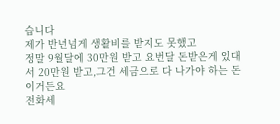습니다
제가 반년넘게 생활비를 받지도 못했고
정말 9월달에 30만원 받고 요번달 돈받은게 있대서 20만원 받고,그건 세금으로 다 나가야 하는 돈이거든요
전화세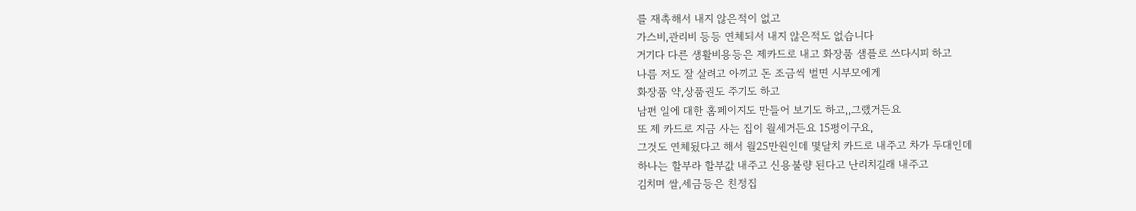를 재촉해서 내지 않은적이 없고
가스비,관리비 등등 연체되서 내지 않은적도 없습니다
거기다 다른 생활비용등은 제카드로 내고 화장품 샘플로 쓰다시피 하고
나름 저도 잘 살려고 아끼고 돈 조금씩 벌면 시부모에게
화장품 약,상품권도 주기도 하고
남편 일에 대한 홈페이지도 만들어 보기도 하고,,그랬거든요
또 제 카드로 지금 사는 집이 월세거든요 15평이구요,
그것도 연체됬다고 해서 월25만원인데 몇달치 카드로 내주고 차가 두대인데
하나는 할부라 할부값 내주고 신용불량 된다고 난리치길래 내주고
김치며 쌀,세금등은 친정집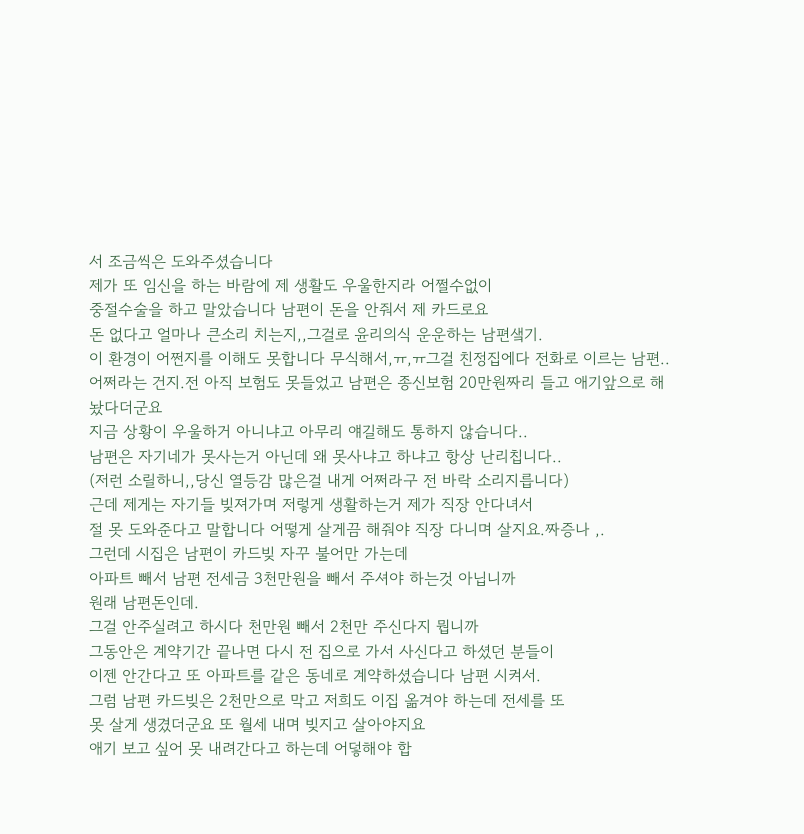서 조금씩은 도와주셨습니다
제가 또 임신을 하는 바람에 제 생활도 우울한지라 어쩔수없이
중절수술을 하고 말았습니다 남편이 돈을 안줘서 제 카드로요
돈 없다고 얼마나 큰소리 치는지,,그걸로 윤리의식 운운하는 남편샠기.
이 환경이 어쩐지를 이해도 못합니다 무식해서,ㅠ,ㅠ그걸 친정집에다 전화로 이르는 남편..어쩌라는 건지.전 아직 보험도 못들었고 남편은 종신보험 20만원짜리 들고 애기앞으로 해놨다더군요
지금 상황이 우울하거 아니냐고 아무리 얘길해도 통하지 않습니다..
남편은 자기네가 못사는거 아닌데 왜 못사냐고 하냐고 항상 난리칩니다..
(저런 소릴하니,,당신 열등감 많은걸 내게 어쩌라구 전 바락 소리지릅니다)
근데 제게는 자기들 빚져가며 저렇게 생활하는거 제가 직장 안다녀서
절 못 도와준다고 말합니다 어떻게 살게끔 해줘야 직장 다니며 살지요.짜증나 ,.
그런데 시집은 남편이 카드빚 자꾸 불어만 가는데
아파트 빼서 남편 전세금 3천만원을 빼서 주셔야 하는것 아닙니까
원래 남편돈인데.
그걸 안주실려고 하시다 천만원 빼서 2천만 주신다지 뭡니까
그동안은 계약기간 끝나면 다시 전 집으로 가서 사신다고 하셨던 분들이
이젠 안간다고 또 아파트를 같은 동네로 계약하셨습니다 남편 시켜서.
그럼 남편 카드빚은 2천만으로 막고 저희도 이집 옮겨야 하는데 전세를 또
못 살게 생겼더군요 또 월세 내며 빚지고 살아야지요
애기 보고 싶어 못 내려간다고 하는데 어덯해야 합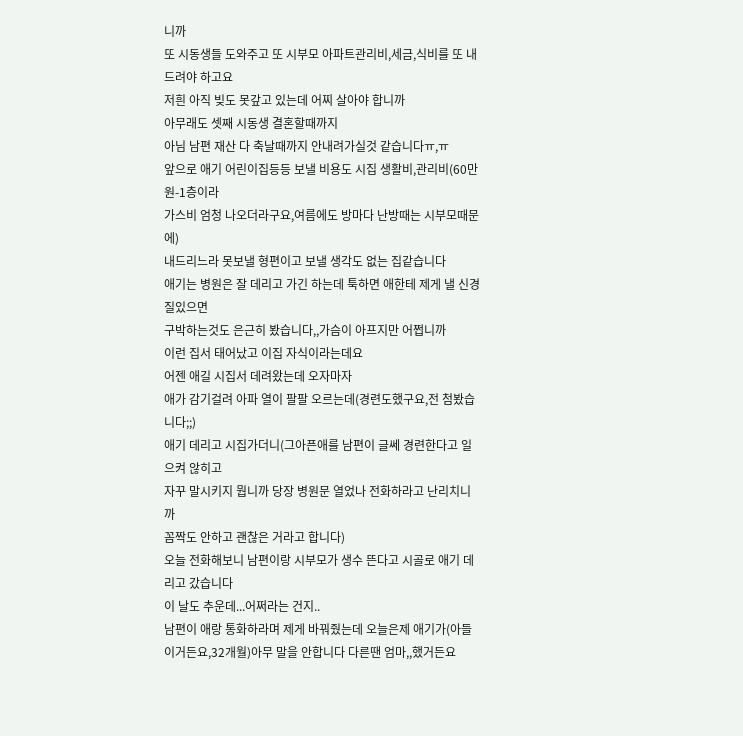니까
또 시동생들 도와주고 또 시부모 아파트관리비,세금,식비를 또 내드려야 하고요
저흰 아직 빚도 못갚고 있는데 어찌 살아야 합니까
아무래도 셋째 시동생 결혼할때까지
아님 남편 재산 다 축날때까지 안내려가실것 같습니다ㅠ,ㅠ
앞으로 애기 어린이집등등 보낼 비용도 시집 생활비,관리비(60만원-1층이라
가스비 엄청 나오더라구요,여름에도 방마다 난방때는 시부모때문에)
내드리느라 못보낼 형편이고 보낼 생각도 없는 집같습니다
애기는 병원은 잘 데리고 가긴 하는데 툭하면 애한테 제게 낼 신경질있으면
구박하는것도 은근히 봤습니다,,가슴이 아프지만 어쩝니까
이런 집서 태어났고 이집 자식이라는데요
어젠 애길 시집서 데려왔는데 오자마자
애가 감기걸려 아파 열이 팔팔 오르는데(경련도했구요,전 첨봤습니다;;)
애기 데리고 시집가더니(그아픈애를 남편이 글쎄 경련한다고 일으켜 않히고
자꾸 말시키지 뭡니까 당장 병원문 열었나 전화하라고 난리치니까
꼼짝도 안하고 괜찮은 거라고 합니다)
오늘 전화해보니 남편이랑 시부모가 생수 뜬다고 시골로 애기 데리고 갔습니다
이 날도 추운데...어쩌라는 건지..
남편이 애랑 통화하라며 제게 바꿔줬는데 오늘은제 애기가(아들이거든요,32개월)아무 말을 안합니다 다른땐 엄마,,했거든요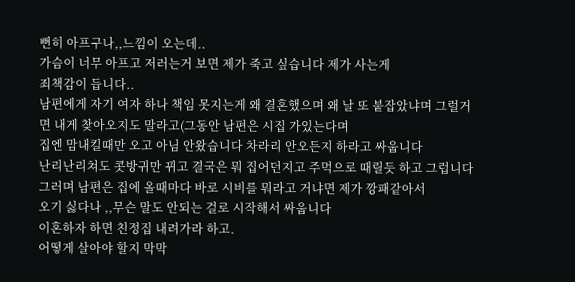뻔히 아프구나,,느낌이 오는데..
가슴이 너무 아프고 저러는거 보면 제가 죽고 싶습니다 제가 사는게
죄책감이 듭니다..
남편에게 자기 여자 하나 책임 못지는게 왜 결혼했으며 왜 날 또 붙잡았냐며 그럴거면 내게 찾아오지도 말라고(그동안 남편은 시집 가있는다며
집엔 맘내킬때만 오고 아님 안왔습니다 차라리 안오든지 하라고 싸웁니다
난리난리쳐도 콧방귀만 뀌고 결국은 뭐 집어던지고 주먹으로 때릴듯 하고 그럽니다
그러며 남편은 집에 올때마다 바로 시비를 뭐라고 거냐면 제가 깡패같아서
오기 싫다나 ,,무슨 말도 안되는 걸로 시작해서 싸웁니다
이혼하자 하면 친정집 내려가라 하고.
어떻게 살아야 할지 막막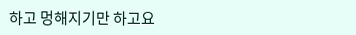하고 멍해지기만 하고요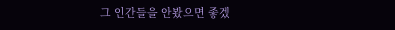그 인간들을 안봤으면 좋겠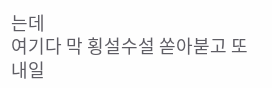는데
여기다 막 횡설수설 쏟아붇고 또 내일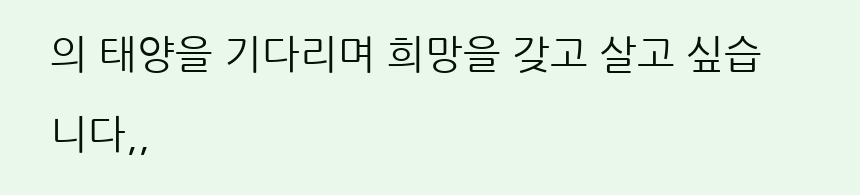의 태양을 기다리며 희망을 갖고 살고 싶습니다,,